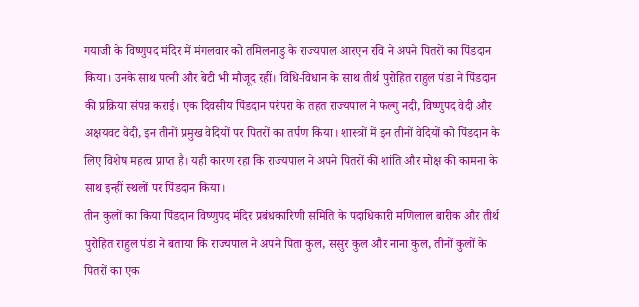गयाजी के विष्णुपद मंदिर में मंगलवार को तमिलनाडु के राज्यपाल आरएन रवि ने अपने पितरों का पिंडदान किया। उनके साथ पत्नी और बेटी भी मौजूद रहीं। विधि-विधान के साथ तीर्थ पुरोहित राहुल पंडा ने पिंडदान की प्रक्रिया संपन्न कराई। एक दिवसीय पिंडदान परंपरा के तहत राज्यपाल ने फल्गु नदी, विष्णुपद वेदी और अक्षयवट वेदी, इन तीनों प्रमुख वेदियों पर पितरों का तर्पण किया। शास्त्रों में इन तीनों वेदियों को पिंडदान के लिए विशेष महत्व प्राप्त है। यही कारण रहा कि राज्यपाल ने अपने पितरों की शांति और मोक्ष की कामना के साथ इन्हीं स्थलों पर पिंडदान किया।
तीन कुलों का किया पिंडदान विष्णुपद मंदिर प्रबंधकारिणी समिति के पदाधिकारी मणिलाल बारीक और तीर्थ पुरोहित राहुल पंडा ने बताया कि राज्यपाल ने अपने पिता कुल, ससुर कुल और नाना कुल, तीनों कुलों के पितरों का एक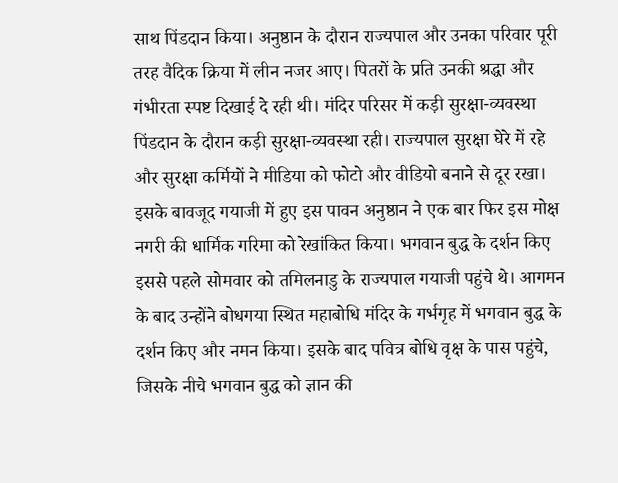साथ पिंडदान किया। अनुष्ठान के दौरान राज्यपाल और उनका परिवार पूरी तरह वैदिक क्रिया में लीन नजर आए। पितरों के प्रति उनकी श्रद्धा और गंभीरता स्पष्ट दिखाई दे रही थी। मंदिर परिसर में कड़ी सुरक्षा-व्यवस्था पिंडदान के दौरान कड़ी सुरक्षा-व्यवस्था रही। राज्यपाल सुरक्षा घेरे में रहे और सुरक्षा कर्मियों ने मीडिया को फोटो और वीडियो बनाने से दूर रखा। इसके बावजूद गयाजी में हुए इस पावन अनुष्ठान ने एक बार फिर इस मोक्ष नगरी की धार्मिक गरिमा को रेखांकित किया। भगवान बुद्ध के दर्शन किए इससे पहले सोमवार को तमिलनाडु के राज्यपाल गयाजी पहुंचे थे। आगमन के बाद उन्होंने बोधगया स्थित महाबोधि मंदिर के गर्भगृह में भगवान बुद्ध के दर्शन किए और नमन किया। इसके बाद पवित्र बोधि वृक्ष के पास पहुंचे, जिसके नीचे भगवान बुद्ध को ज्ञान की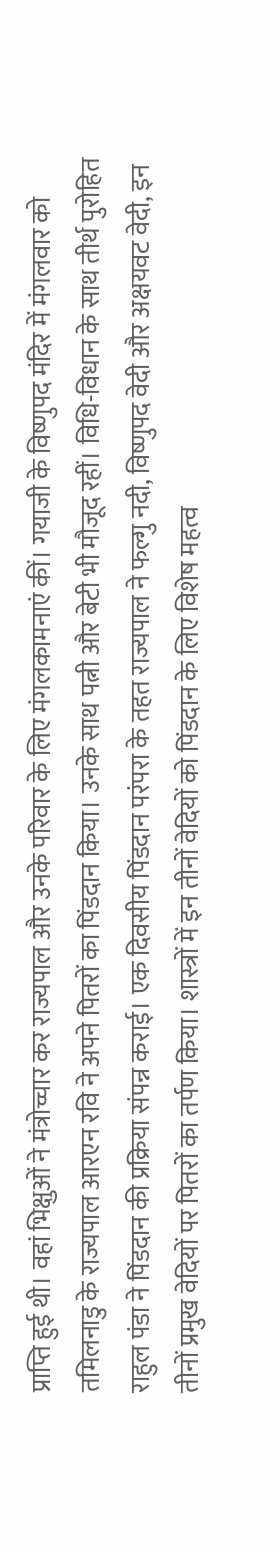प्राप्ति हुई थी। वहां भिक्षुओं ने मंत्रोच्चार कर राज्यपाल और उनके परिवार के लिए मंगलकामनाएं कीं। गयाजी के विष्णुपद मंदिर में मंगलवार को तमिलनाडु के राज्यपाल आरएन रवि ने अपने पितरों का पिंडदान किया। उनके साथ पत्नी और बेटी भी मौजूद रहीं। विधि-विधान के साथ तीर्थ पुरोहित राहुल पंडा ने पिंडदान की प्रक्रिया संपन्न कराई। एक दिवसीय पिंडदान परंपरा के तहत राज्यपाल ने फल्गु नदी, विष्णुपद वेदी और अक्षयवट वेदी, इन तीनों प्रमुख वेदियों पर पितरों का तर्पण किया। शास्त्रों में इन तीनों वेदियों को पिंडदान के लिए विशेष महत्व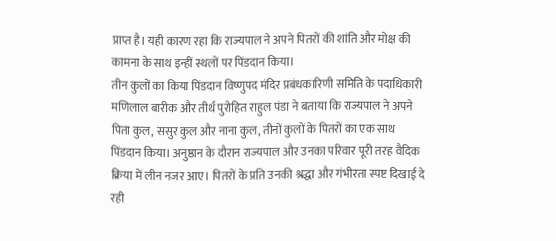प्राप्त है। यही कारण रहा कि राज्यपाल ने अपने पितरों की शांति और मोक्ष की कामना के साथ इन्हीं स्थलों पर पिंडदान किया।
तीन कुलों का किया पिंडदान विष्णुपद मंदिर प्रबंधकारिणी समिति के पदाधिकारी मणिलाल बारीक और तीर्थ पुरोहित राहुल पंडा ने बताया कि राज्यपाल ने अपने पिता कुल, ससुर कुल और नाना कुल, तीनों कुलों के पितरों का एक साथ पिंडदान किया। अनुष्ठान के दौरान राज्यपाल और उनका परिवार पूरी तरह वैदिक क्रिया में लीन नजर आए। पितरों के प्रति उनकी श्रद्धा और गंभीरता स्पष्ट दिखाई दे रही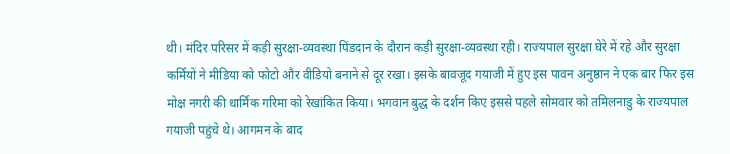थी। मंदिर परिसर में कड़ी सुरक्षा-व्यवस्था पिंडदान के दौरान कड़ी सुरक्षा-व्यवस्था रही। राज्यपाल सुरक्षा घेरे में रहे और सुरक्षा कर्मियों ने मीडिया को फोटो और वीडियो बनाने से दूर रखा। इसके बावजूद गयाजी में हुए इस पावन अनुष्ठान ने एक बार फिर इस मोक्ष नगरी की धार्मिक गरिमा को रेखांकित किया। भगवान बुद्ध के दर्शन किए इससे पहले सोमवार को तमिलनाडु के राज्यपाल गयाजी पहुंचे थे। आगमन के बाद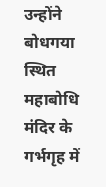उन्होंने बोधगया स्थित महाबोधि मंदिर के गर्भगृह में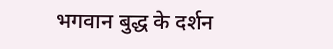भगवान बुद्ध के दर्शन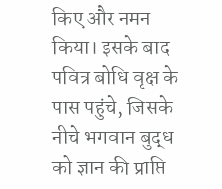किए और नमन किया। इसके बाद पवित्र बोधि वृक्ष के पास पहुंचे, जिसके नीचे भगवान बुद्ध को ज्ञान की प्राप्ति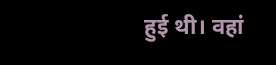हुई थी। वहां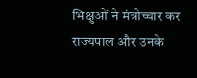भिक्षुओं ने मंत्रोच्चार कर राज्यपाल और उनके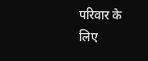परिवार के लिए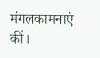मंगलकामनाएं कीं।